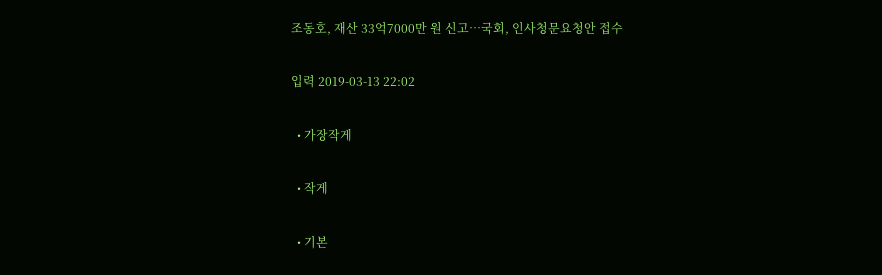조동호, 재산 33억7000만 원 신고…국회, 인사청문요청안 접수

입력 2019-03-13 22:02

  • 가장작게

  • 작게

  • 기본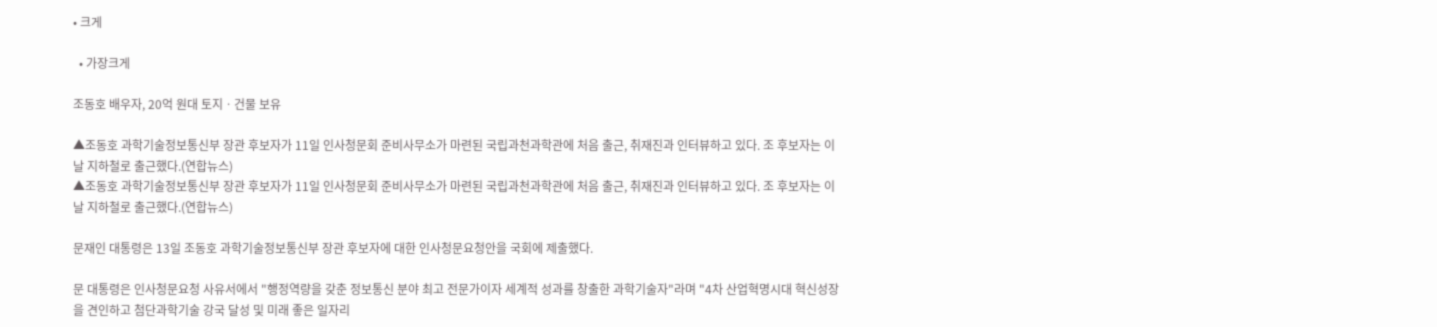• 크게

  • 가장크게

조동호 배우자, 20억 원대 토지ㆍ건물 보유

▲조동호 과학기술정보통신부 장관 후보자가 11일 인사청문회 준비사무소가 마련된 국립과천과학관에 처음 출근, 취재진과 인터뷰하고 있다. 조 후보자는 이날 지하철로 출근했다.(연합뉴스)
▲조동호 과학기술정보통신부 장관 후보자가 11일 인사청문회 준비사무소가 마련된 국립과천과학관에 처음 출근, 취재진과 인터뷰하고 있다. 조 후보자는 이날 지하철로 출근했다.(연합뉴스)

문재인 대통령은 13일 조동호 과학기술정보통신부 장관 후보자에 대한 인사청문요청안을 국회에 제출했다.

문 대통령은 인사청문요청 사유서에서 "행정역량을 갖춘 정보통신 분야 최고 전문가이자 세계적 성과를 창출한 과학기술자"라며 "4차 산업혁명시대 혁신성장을 견인하고 첨단과학기술 강국 달성 및 미래 좋은 일자리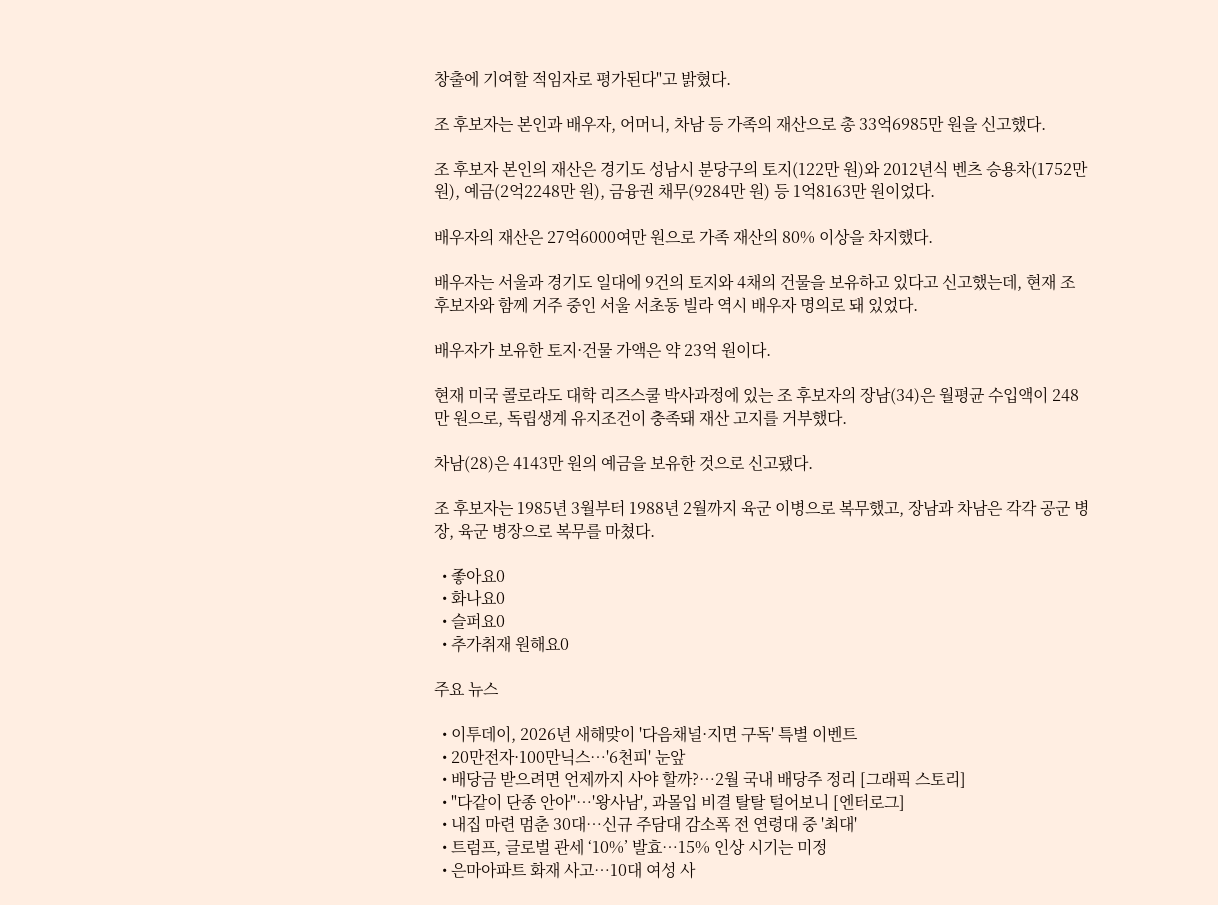창출에 기여할 적임자로 평가된다"고 밝혔다.

조 후보자는 본인과 배우자, 어머니, 차남 등 가족의 재산으로 총 33억6985만 원을 신고했다.

조 후보자 본인의 재산은 경기도 성남시 분당구의 토지(122만 원)와 2012년식 벤츠 승용차(1752만 원), 예금(2억2248만 원), 금융권 채무(9284만 원) 등 1억8163만 원이었다.

배우자의 재산은 27억6000여만 원으로 가족 재산의 80% 이상을 차지했다.

배우자는 서울과 경기도 일대에 9건의 토지와 4채의 건물을 보유하고 있다고 신고했는데, 현재 조 후보자와 함께 거주 중인 서울 서초동 빌라 역시 배우자 명의로 돼 있었다.

배우자가 보유한 토지·건물 가액은 약 23억 원이다.

현재 미국 콜로라도 대학 리즈스쿨 박사과정에 있는 조 후보자의 장남(34)은 월평균 수입액이 248만 원으로, 독립생계 유지조건이 충족돼 재산 고지를 거부했다.

차남(28)은 4143만 원의 예금을 보유한 것으로 신고됐다.

조 후보자는 1985년 3월부터 1988년 2월까지 육군 이병으로 복무했고, 장남과 차남은 각각 공군 병장, 육군 병장으로 복무를 마쳤다.

  • 좋아요0
  • 화나요0
  • 슬퍼요0
  • 추가취재 원해요0

주요 뉴스

  • 이투데이, 2026년 새해맞이 '다음채널·지면 구독' 특별 이벤트
  • 20만전자·100만닉스…'6천피' 눈앞
  • 배당금 받으려면 언제까지 사야 할까?…2월 국내 배당주 정리 [그래픽 스토리]
  • "다같이 단종 안아"⋯'왕사남', 과몰입 비결 탈탈 털어보니 [엔터로그]
  • 내집 마련 멈춘 30대⋯신규 주담대 감소폭 전 연령대 중 '최대'
  • 트럼프, 글로벌 관세 ‘10%’ 발효…15% 인상 시기는 미정
  • 은마아파트 화재 사고…10대 여성 사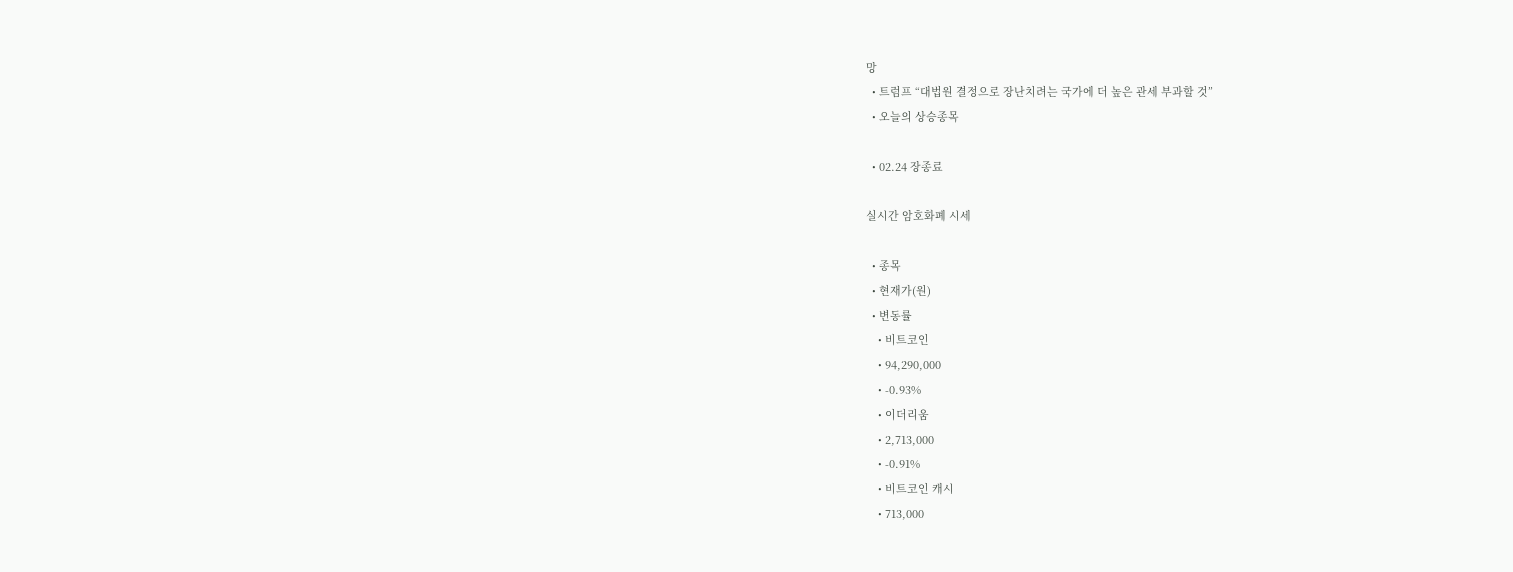망
  • 트럼프 “대법원 결정으로 장난치려는 국가에 더 높은 관세 부과할 것”
  • 오늘의 상승종목

  • 02.24 장종료

실시간 암호화폐 시세

  • 종목
  • 현재가(원)
  • 변동률
    • 비트코인
    • 94,290,000
    • -0.93%
    • 이더리움
    • 2,713,000
    • -0.91%
    • 비트코인 캐시
    • 713,000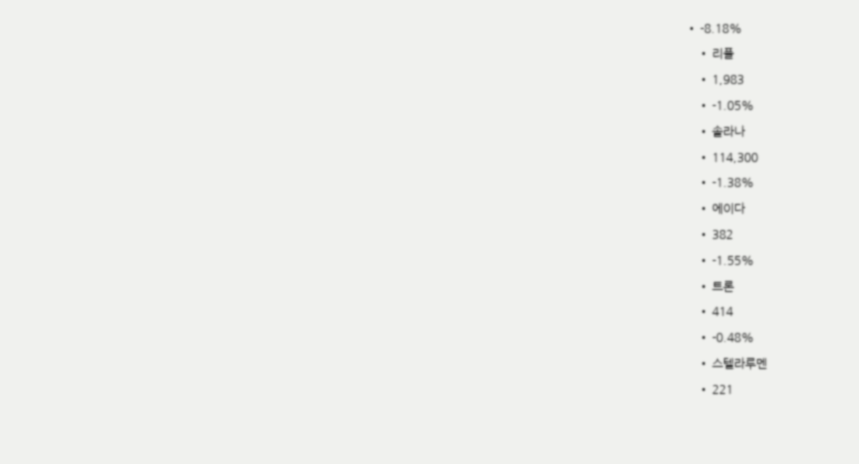• -8.18%
    • 리플
    • 1,983
    • -1.05%
    • 솔라나
    • 114,300
    • -1.38%
    • 에이다
    • 382
    • -1.55%
    • 트론
    • 414
    • -0.48%
    • 스텔라루멘
    • 221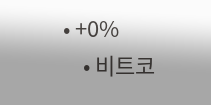• +0%
    • 비트코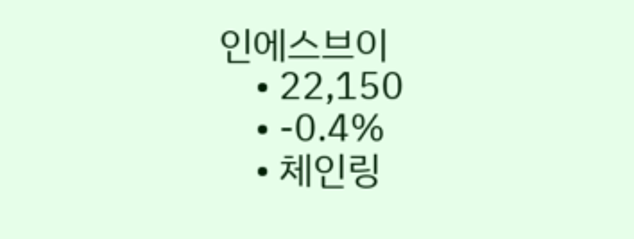인에스브이
    • 22,150
    • -0.4%
    • 체인링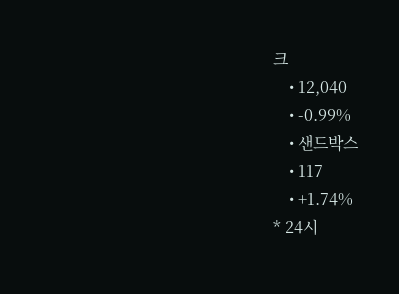크
    • 12,040
    • -0.99%
    • 샌드박스
    • 117
    • +1.74%
* 24시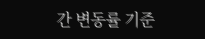간 변동률 기준